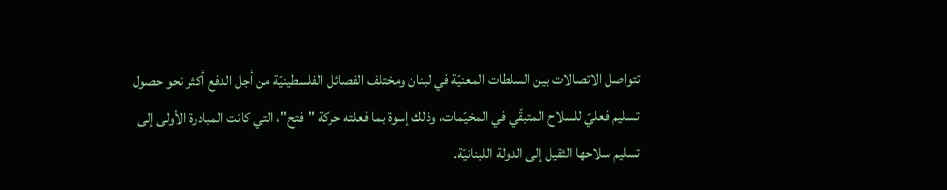تتواصل الاتصالات بين السلطات المعنيّة في لبنان ومختلف الفصائل الفلسطينيّة من أجل الدفع أكثر نحو حصول تسليم فعليّ للسلاح المتبقّي في المخيّمات، وذلك إسوة بما فعلته حركة "فتح"، التي كانت المبادرة الأولى إلى تسليم سلاحها الثقيل إلى الدولة اللبنانيّة.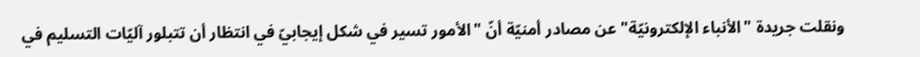ونقلت جريدة "الأنباء الإلكترونيّة" عن مصادر أمنيّة أنّ "الأمور تسير في شكل إيجابيّ في انتظار أن تتبلور آليّات التسليم في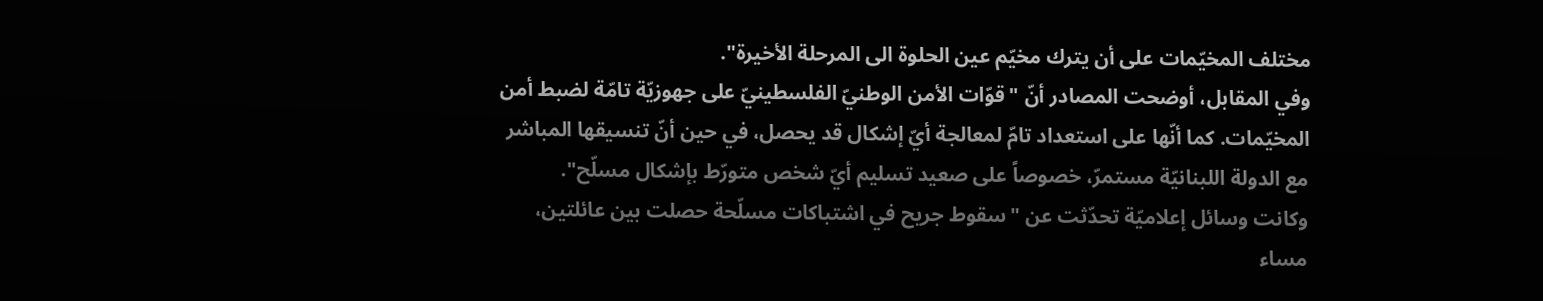مختلف المخيّمات على أن يترك مخيّم عين الحلوة الى المرحلة الأخيرة".
وفي المقابل، أوضحت المصادر أنّ "قوّات الأمن الوطنيّ الفلسطينيّ على جهوزيّة تامّة لضبط أمن المخيّمات. كما أنّها على استعداد تامّ لمعالجة أيّ إشكال قد يحصل، في حين أنّ تنسيقها المباشر مع الدولة اللبنانيّة مستمرّ، خصوصاً على صعيد تسليم أيّ شخص متورّط بإشكال مسلّح".
وكانت وسائل إعلاميّة تحدّثت عن "سقوط جريح في اشتباكات مسلّحة حصلت بين عائلتين، مساء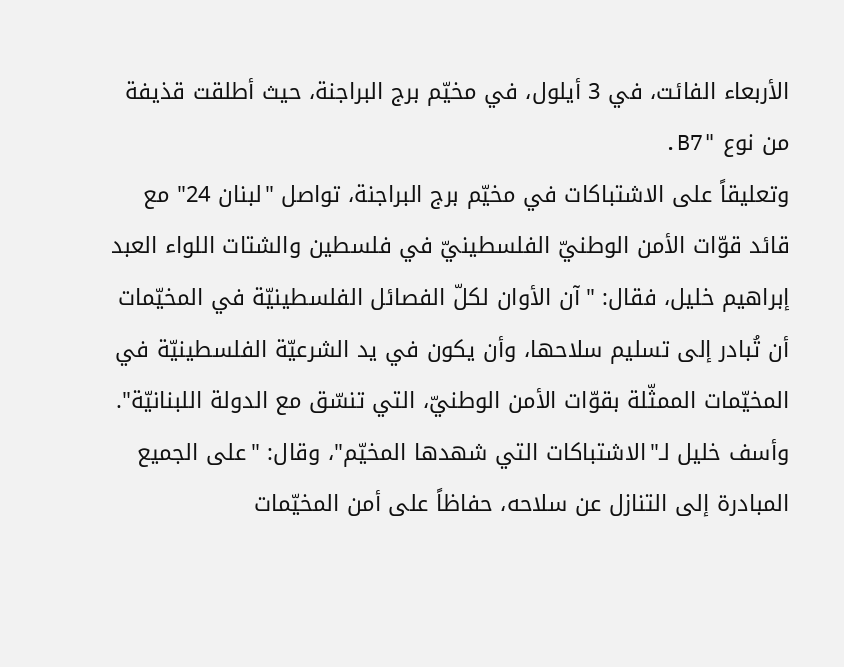الأربعاء الفائت، في 3 أيلول، في مخيّم برج البراجنة، حيث أطلقت قذيفة من نوع "B7.
وتعليقاً على الاشتباكات في مخيّم برج البراجنة، تواصل "لبنان 24" مع قائد قوّات الأمن الوطنيّ الفلسطينيّ في فلسطين والشتات اللواء العبد إبراهيم خليل، فقال: "آن الأوان لكلّ الفصائل الفلسطينيّة في المخيّمات أن تُبادر إلى تسليم سلاحها، وأن يكون في يد الشرعيّة الفلسطينيّة في المخيّمات الممثّلة بقوّات الأمن الوطنيّ، التي تنسّق مع الدولة اللبنانيّة".
وأسف خليل لـ"الاشتباكات التي شهدها المخيّم"، وقال: "على الجميع المبادرة إلى التنازل عن سلاحه، حفاظاً على أمن المخيّمات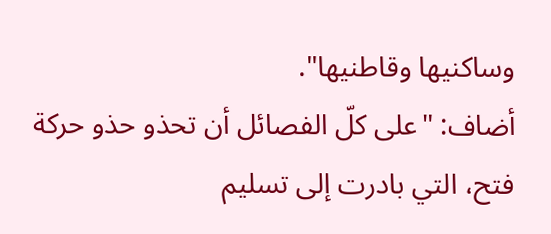وساكنيها وقاطنيها".
أضاف: "على كلّ الفصائل أن تحذو حذو حركة فتح، التي بادرت إلى تسليم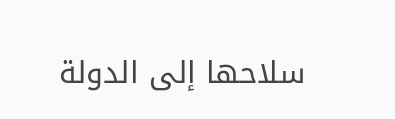سلاحها إلى الدولة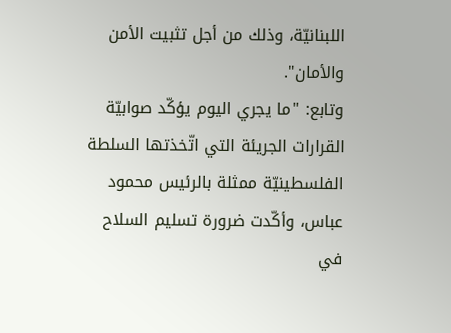اللبنانيّة، وذلك من أجل تثبيت الأمن والأمان".
وتابع: "ما يجري اليوم يؤكّد صوابيّة القرارات الجريئة التي اتّخذتها السلطة الفلسطينيّة ممثلة بالرئيس محمود عباس، وأكّدت ضرورة تسليم السلاح في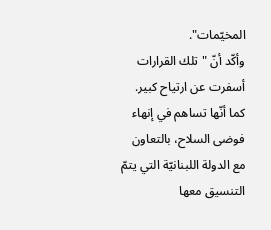المخيّمات".
وأكّد أنّ "تلك القرارات أسفرت عن ارتياح كبير. كما أنّها تساهم في إنهاء فوضى السلاح، بالتعاون مع الدولة اللبنانيّة التي يتمّ التنسيق معها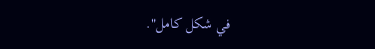في شكل كامل".